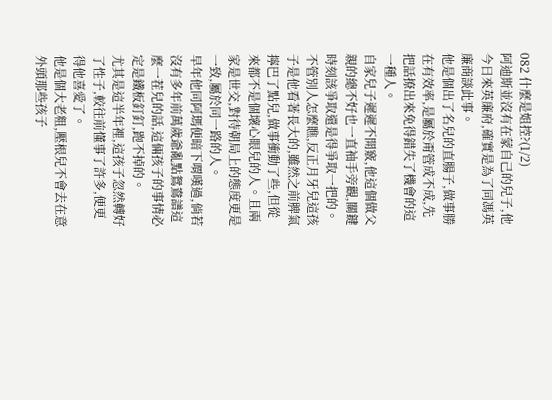082 什麼是姐控?(1/2)
阿迪斯並沒有在蒙自己的兒子,他今日來英廉府,確實是為了同馮英廉商談此事。
他是個出了名兒的直腸子,做事勝在有效率,是屬於甭管成不成,先把話撩出來免得錯失了機會的這一種人。
自家兒子遲遲不開竅,他這個做父親的總不好也一直袖手旁觀,關鍵時刻該爭取還是得爭取一把的。
不管別人怎麼瞧,反正月牙兒這孩子是他看著長大的,雖然之前脾氣擰巴了點兒,做事衝動了些,但從來都不是個壞心眼兒的人。且兩家是世交,對待朝局上的態度更是一致,屬於同一路的人。
早年他同阿瑪便暗下喟嘆過,倘若沒有多年前萬歲爺亂點鴛鴦譜這麼一茬兒的話,這倆孩子的事情必定是鐵板釘釘,跑不掉的。
尤其是這半年裡,這孩子忽然轉好了性子,較往前懂事了許多,便更得他喜愛了。
他是個大老粗,壓根兒不會去在意外頭那些孩子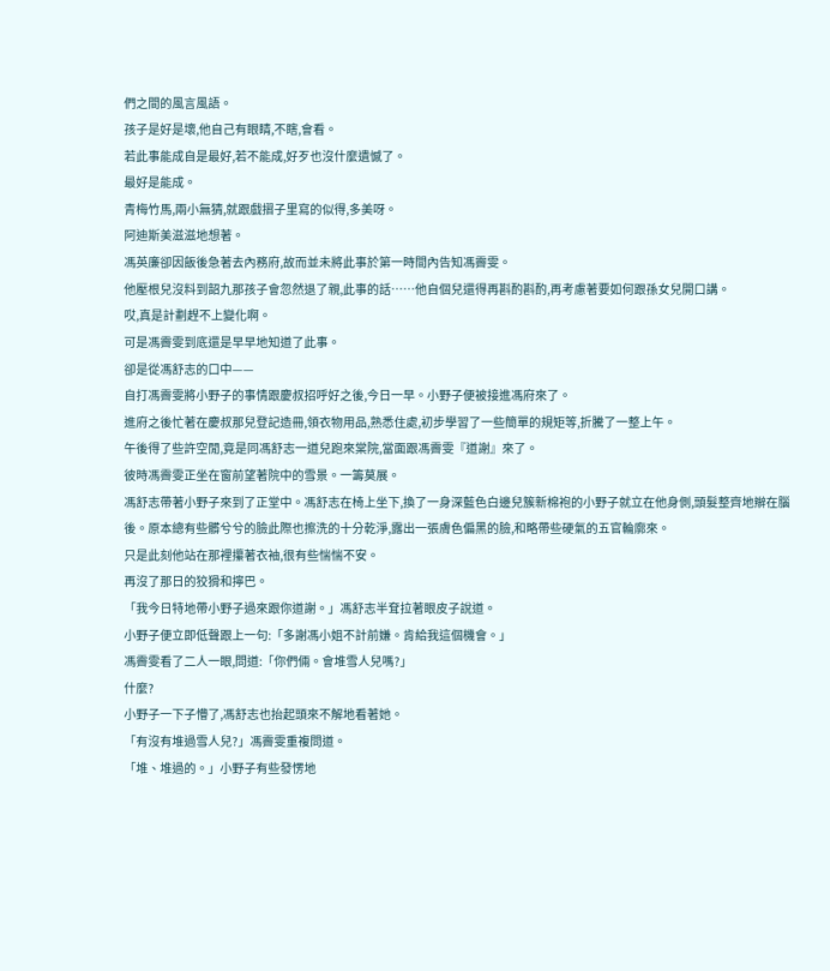們之間的風言風語。
孩子是好是壞,他自己有眼睛,不瞎,會看。
若此事能成自是最好,若不能成,好歹也沒什麼遺憾了。
最好是能成。
青梅竹馬,兩小無猜,就跟戲摺子里寫的似得,多美呀。
阿迪斯美滋滋地想著。
馮英廉卻因飯後急著去內務府,故而並未將此事於第一時間內告知馮霽雯。
他壓根兒沒料到韶九那孩子會忽然退了親,此事的話……他自個兒還得再斟酌斟酌,再考慮著要如何跟孫女兒開口講。
哎,真是計劃趕不上變化啊。
可是馮霽雯到底還是早早地知道了此事。
卻是從馮舒志的口中——
自打馮霽雯將小野子的事情跟慶叔招呼好之後,今日一早。小野子便被接進馮府來了。
進府之後忙著在慶叔那兒登記造冊,領衣物用品,熟悉住處,初步學習了一些簡單的規矩等,折騰了一整上午。
午後得了些許空閒,竟是同馮舒志一道兒跑來棠院,當面跟馮霽雯『道謝』來了。
彼時馮霽雯正坐在窗前望著院中的雪景。一籌莫展。
馮舒志帶著小野子來到了正堂中。馮舒志在椅上坐下,換了一身深藍色白邊兒簇新棉袍的小野子就立在他身側,頭髮整齊地辮在腦後。原本總有些髒兮兮的臉此際也擦洗的十分乾淨,露出一張膚色偏黑的臉,和略帶些硬氣的五官輪廓來。
只是此刻他站在那裡攥著衣袖,很有些惴惴不安。
再沒了那日的狡猾和擰巴。
「我今日特地帶小野子過來跟你道謝。」馮舒志半耷拉著眼皮子說道。
小野子便立即低聲跟上一句:「多謝馮小姐不計前嫌。肯給我這個機會。」
馮霽雯看了二人一眼,問道:「你們倆。會堆雪人兒嗎?」
什麼?
小野子一下子懵了,馮舒志也抬起頭來不解地看著她。
「有沒有堆過雪人兒?」馮霽雯重複問道。
「堆、堆過的。」小野子有些發愣地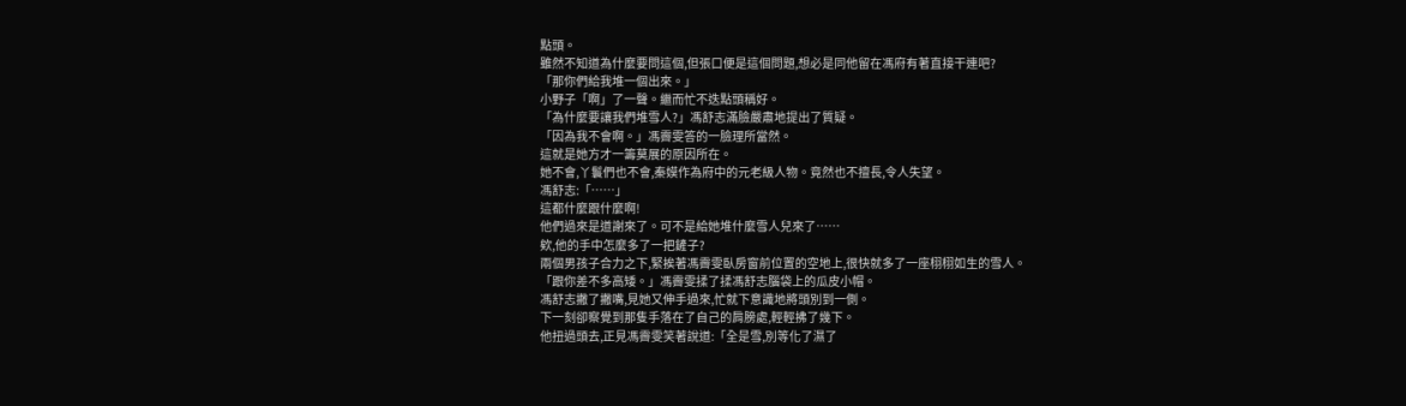點頭。
雖然不知道為什麼要問這個,但張口便是這個問題,想必是同他留在馮府有著直接干連吧?
「那你們給我堆一個出來。」
小野子「啊」了一聲。繼而忙不迭點頭稱好。
「為什麼要讓我們堆雪人?」馮舒志滿臉嚴肅地提出了質疑。
「因為我不會啊。」馮霽雯答的一臉理所當然。
這就是她方才一籌莫展的原因所在。
她不會,丫鬟們也不會,秦嫫作為府中的元老級人物。竟然也不擅長,令人失望。
馮舒志:「……」
這都什麼跟什麼啊!
他們過來是道謝來了。可不是給她堆什麼雪人兒來了……
欸,他的手中怎麼多了一把鏟子?
兩個男孩子合力之下,緊挨著馮霽雯臥房窗前位置的空地上,很快就多了一座栩栩如生的雪人。
「跟你差不多高矮。」馮霽雯揉了揉馮舒志腦袋上的瓜皮小帽。
馮舒志撇了撇嘴,見她又伸手過來,忙就下意識地將頭別到一側。
下一刻卻察覺到那隻手落在了自己的肩膀處,輕輕拂了幾下。
他扭過頭去,正見馮霽雯笑著說道:「全是雪,別等化了濕了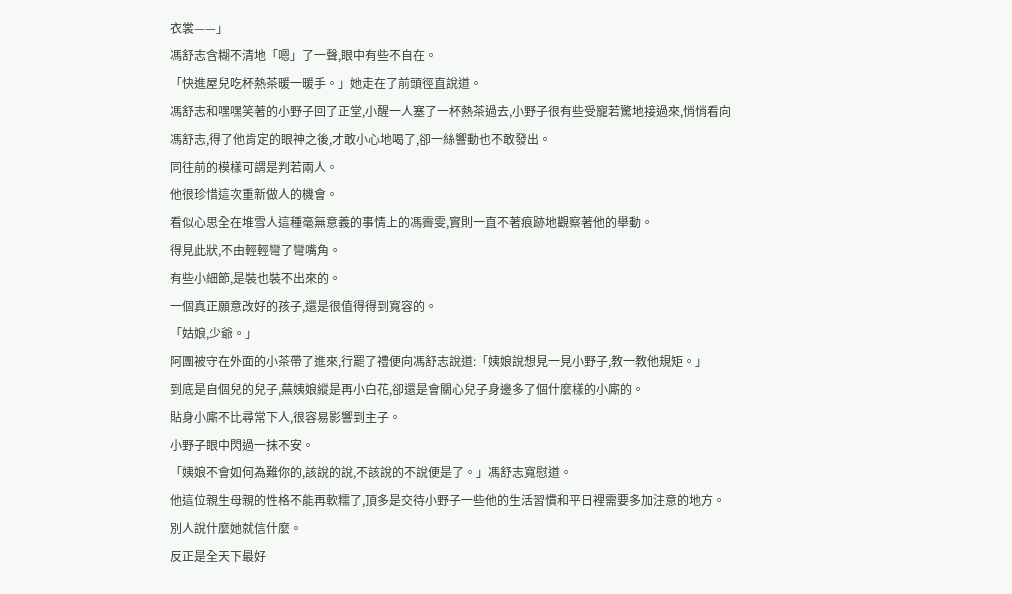衣裳——」
馮舒志含糊不清地「嗯」了一聲,眼中有些不自在。
「快進屋兒吃杯熱茶暖一暖手。」她走在了前頭徑直說道。
馮舒志和嘿嘿笑著的小野子回了正堂,小醒一人塞了一杯熱茶過去,小野子很有些受寵若驚地接過來,悄悄看向馮舒志,得了他肯定的眼神之後,才敢小心地喝了,卻一絲響動也不敢發出。
同往前的模樣可謂是判若兩人。
他很珍惜這次重新做人的機會。
看似心思全在堆雪人這種毫無意義的事情上的馮霽雯,實則一直不著痕跡地觀察著他的舉動。
得見此狀,不由輕輕彎了彎嘴角。
有些小細節,是裝也裝不出來的。
一個真正願意改好的孩子,還是很值得得到寬容的。
「姑娘,少爺。」
阿團被守在外面的小茶帶了進來,行罷了禮便向馮舒志說道:「姨娘說想見一見小野子,教一教他規矩。」
到底是自個兒的兒子,蕪姨娘縱是再小白花,卻還是會關心兒子身邊多了個什麼樣的小廝的。
貼身小廝不比尋常下人,很容易影響到主子。
小野子眼中閃過一抹不安。
「姨娘不會如何為難你的,該說的說,不該說的不說便是了。」馮舒志寬慰道。
他這位親生母親的性格不能再軟糯了,頂多是交待小野子一些他的生活習慣和平日裡需要多加注意的地方。
別人說什麼她就信什麼。
反正是全天下最好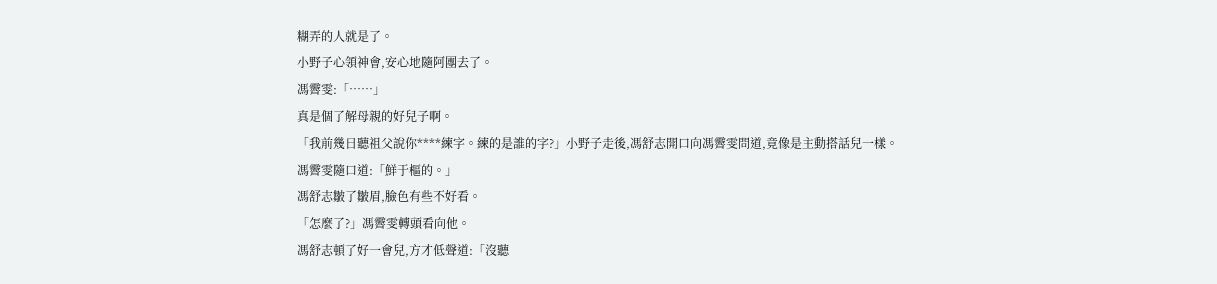糊弄的人就是了。
小野子心領神會,安心地隨阿團去了。
馮霽雯:「……」
真是個了解母親的好兒子啊。
「我前幾日聽祖父說你****練字。練的是誰的字?」小野子走後,馮舒志開口向馮霽雯問道,竟像是主動搭話兒一樣。
馮霽雯隨口道:「鮮于樞的。」
馮舒志皺了皺眉,臉色有些不好看。
「怎麼了?」馮霽雯轉頭看向他。
馮舒志頓了好一會兒,方才低聲道:「沒聽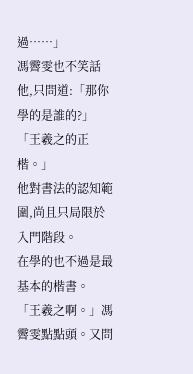過……」
馮霽雯也不笑話他,只問道:「那你學的是誰的?」
「王羲之的正楷。」
他對書法的認知範圍,尚且只局限於入門階段。
在學的也不過是最基本的楷書。
「王羲之啊。」馮霽雯點點頭。又問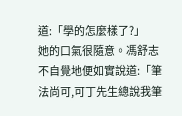道:「學的怎麼樣了?」
她的口氣很隨意。馮舒志不自覺地便如實說道:「筆法尚可,可丁先生總說我筆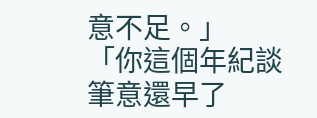意不足。」
「你這個年紀談筆意還早了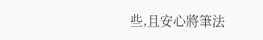些,且安心將筆法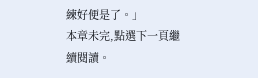練好便是了。」
本章未完,點選下一頁繼續閱讀。